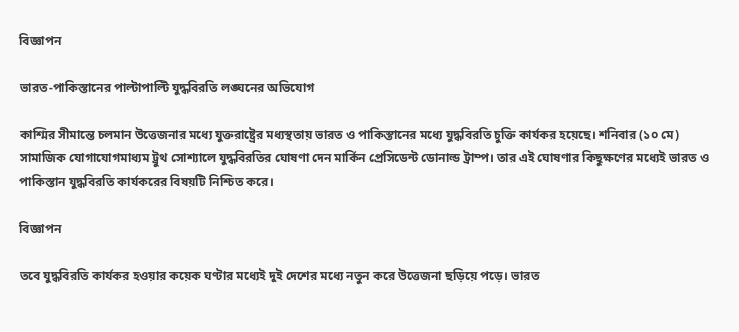বিজ্ঞাপন

ভারত-পাকিস্তানের পাল্টাপাল্টি যুদ্ধবিরতি লঙ্ঘনের অভিযোগ

কাশ্মির সীমান্তে চলমান উত্তেজনার মধ্যে যুক্তরাষ্ট্রের মধ্যস্থতায় ভারত ও পাকিস্তানের মধ্যে যুদ্ধবিরতি চুক্তি কার্যকর হয়েছে। শনিবার (১০ মে) সামাজিক যোগাযোগমাধ্যম ট্রুথ সোশ্যালে যুদ্ধবিরতির ঘোষণা দেন মার্কিন প্রেসিডেন্ট ডোনাল্ড ট্রাম্প। তার এই ঘোষণার কিছুক্ষণের মধ্যেই ভারত ও পাকিস্তান যুদ্ধবিরতি কার্যকরের বিষয়টি নিশ্চিত করে।

বিজ্ঞাপন

তবে যুদ্ধবিরতি কার্যকর হওয়ার কয়েক ঘণ্টার মধ্যেই দুই দেশের মধ্যে নতুন করে উত্তেজনা ছড়িয়ে পড়ে। ভারত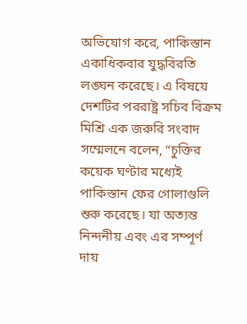অভিযোগ করে, পাকিস্তান একাধিকবার যুদ্ধবিরতি লঙ্ঘন করেছে। এ বিষয়ে দেশটির পররাষ্ট্র সচিব বিক্রম মিশ্রি এক জরুরি সংবাদ সম্মেলনে বলেন, “চুক্তির কয়েক ঘণ্টার মধ্যেই পাকিস্তান ফের গোলাগুলি শুরু করেছে। যা অত্যন্ত নিন্দনীয় এবং এর সম্পূর্ণ দায়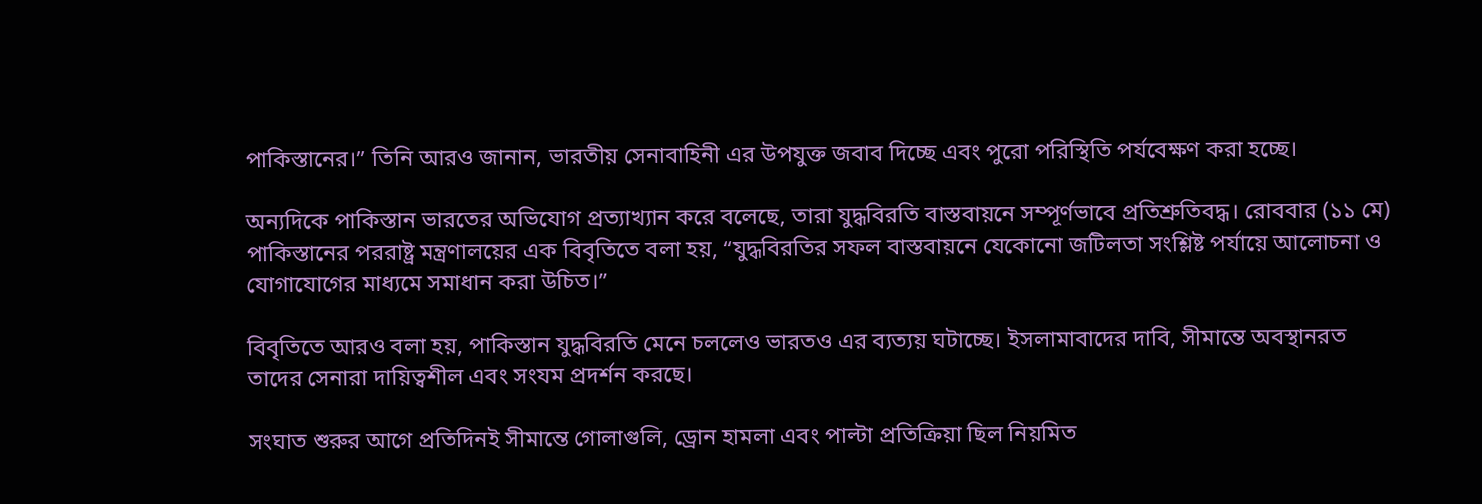পাকিস্তানের।” তিনি আরও জানান, ভারতীয় সেনাবাহিনী এর উপযুক্ত জবাব দিচ্ছে এবং পুরো পরিস্থিতি পর্যবেক্ষণ করা হচ্ছে।

অন্যদিকে পাকিস্তান ভারতের অভিযোগ প্রত্যাখ্যান করে বলেছে, তারা যুদ্ধবিরতি বাস্তবায়নে সম্পূর্ণভাবে প্রতিশ্রুতিবদ্ধ। রোববার (১১ মে) পাকিস্তানের পররাষ্ট্র মন্ত্রণালয়ের এক বিবৃতিতে বলা হয়, “যুদ্ধবিরতির সফল বাস্তবায়নে যেকোনো জটিলতা সংশ্লিষ্ট পর্যায়ে আলোচনা ও যোগাযোগের মাধ্যমে সমাধান করা উচিত।”

বিবৃতিতে আরও বলা হয়, পাকিস্তান যুদ্ধবিরতি মেনে চললেও ভারতও এর ব্যত্যয় ঘটাচ্ছে। ইসলামাবাদের দাবি, সীমান্তে অবস্থানরত তাদের সেনারা দায়িত্বশীল এবং সংযম প্রদর্শন করছে।

সংঘাত শুরুর আগে প্রতিদিনই সীমান্তে গোলাগুলি, ড্রোন হামলা এবং পাল্টা প্রতিক্রিয়া ছিল নিয়মিত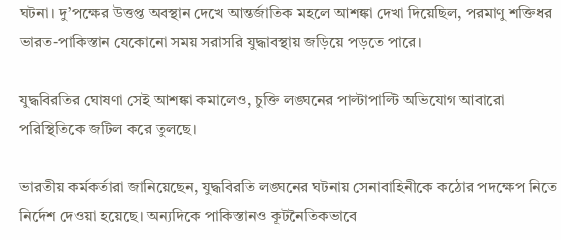ঘটনা। দু’পক্ষের উত্তপ্ত অবস্থান দেখে আন্তর্জাতিক মহলে আশঙ্কা দেখা দিয়েছিল, পরমাণু শক্তিধর ভারত-পাকিস্তান যেকোনো সময় সরাসরি যুদ্ধাবস্থায় জড়িয়ে পড়তে পারে।

যুদ্ধবিরতির ঘোষণা সেই আশঙ্কা কমালেও, চুক্তি লঙ্ঘনের পাল্টাপাল্টি অভিযোগ আবারো পরিস্থিতিকে জটিল করে তুলছে।

ভারতীয় কর্মকর্তারা জানিয়েছেন, যুদ্ধবিরতি লঙ্ঘনের ঘটনায় সেনাবাহিনীকে কঠোর পদক্ষেপ নিতে নির্দেশ দেওয়া হয়েছে। অন্যদিকে পাকিস্তানও কূটনৈতিকভাবে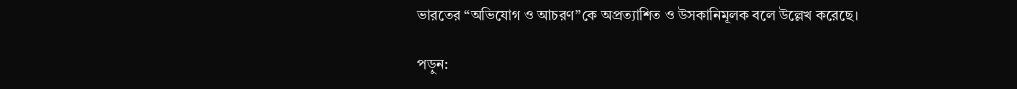ভারতের “অভিযোগ ও আচরণ”কে অপ্রত্যাশিত ও উসকানিমূলক বলে উল্লেখ করেছে।

পড়ুন: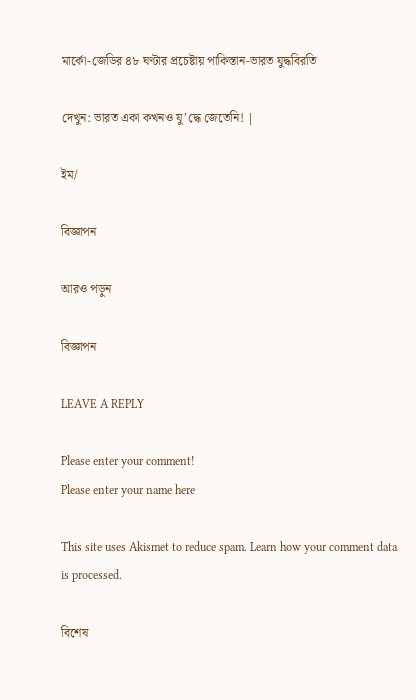মার্কো-জেডির ৪৮ ঘণ্টার প্রচেষ্টায় পাকিস্তান-ভারত যুদ্ধবিরতি

দেখুন: ভারত একা কখনও যু’দ্ধে জেতেনি! |

ইম/

বিজ্ঞাপন

আরও পড়ুন

বিজ্ঞাপন

LEAVE A REPLY

Please enter your comment!
Please enter your name here

This site uses Akismet to reduce spam. Learn how your comment data is processed.

বিশেষ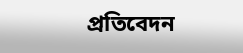প্রতিবেদন